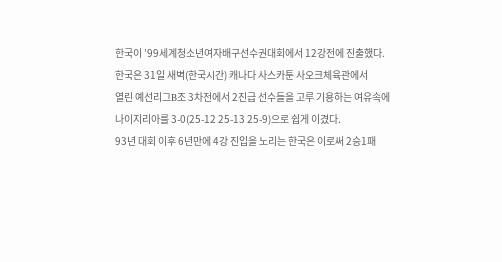한국이 ’99세계청소년여자배구선수권대회에서 12강전에 진출했다.
한국은 31일 새벽(한국시간) 캐나다 사스카툰 사오크체육관에서
열린 예선리그B조 3차전에서 2진급 선수들을 고루 기용하는 여유속에
나이지리아를 3-0(25-12 25-13 25-9)으로 쉽게 이겼다.
93년 대회 이후 6년만에 4강 진입을 노리는 한국은 이로써 2승1패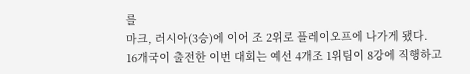를
마크, 러시아(3승)에 이어 조 2위로 플레이오프에 나가게 됐다.
16개국이 출전한 이번 대회는 예선 4개조 1위팀이 8강에 직행하고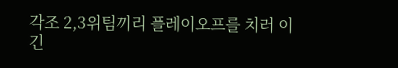각조 2,3위팀끼리 플레이오프를 치러 이긴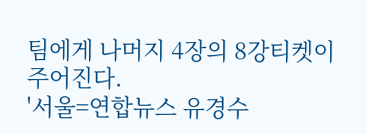팀에게 나머지 4장의 8강티켓이
주어진다.
'서울=연합뉴스 유경수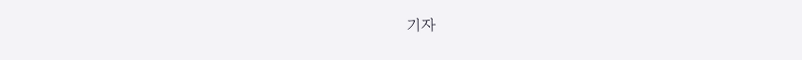기자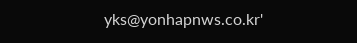yks@yonhapnws.co.kr'